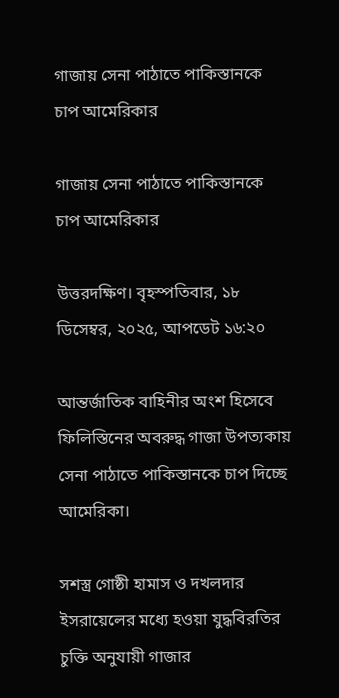গাজায় সেনা পাঠাতে পাকিস্তানকে চাপ আমেরিকার

গাজায় সেনা পাঠাতে পাকিস্তানকে চাপ আমেরিকার

উত্তরদক্ষিণ। বৃহস্পতিবার, ১৮ ডিসেম্বর, ২০২৫, আপডেট ১৬:২০

আন্তর্জাতিক বাহিনীর অংশ হিসেবে ফিলিস্তিনের অবরুদ্ধ গাজা উপত্যকায় সেনা পাঠাতে পাকিস্তানকে চাপ দিচ্ছে আমেরিকা।

সশস্ত্র গোষ্ঠী হামাস ও দখলদার ইসরায়েলের মধ্যে হওয়া যুদ্ধবিরতির চুক্তি অনুযায়ী গাজার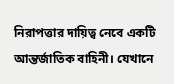নিরাপত্তার দায়িত্ব নেবে একটি আন্তর্জাতিক বাহিনী। যেখানে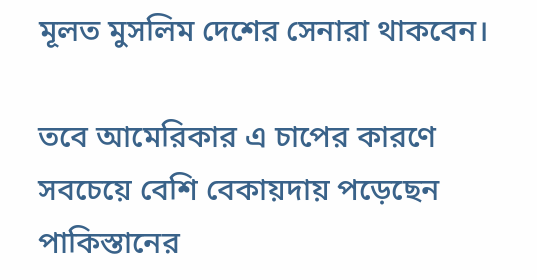মূলত মুসলিম দেশের সেনারা থাকবেন।

তবে আমেরিকার এ চাপের কারণে সবচেয়ে বেশি বেকায়দায় পড়েছেন পাকিস্তানের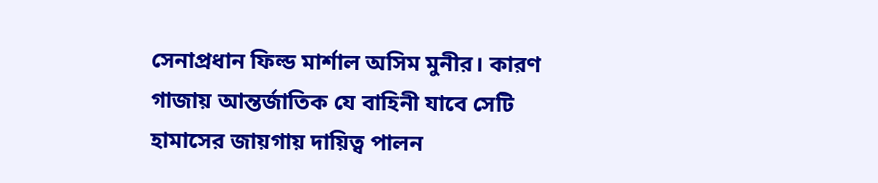সেনাপ্রধান ফিল্ড মার্শাল অসিম মুনীর। কারণ গাজায় আন্তর্জাতিক যে বাহিনী যাবে সেটি হামাসের জায়গায় দায়িত্ব পালন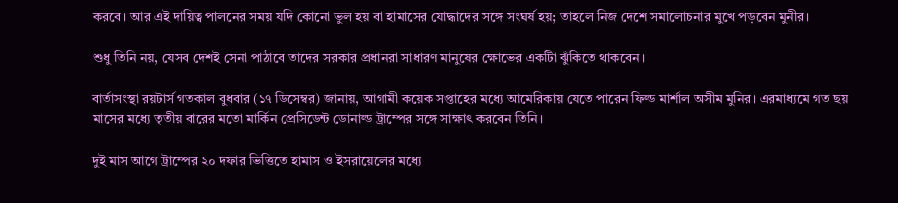করবে। আর এই দায়িত্ব পালনের সময় যদি কোনো ভুল হয় বা হামাসের যোদ্ধাদের সঙ্গে সংঘর্ষ হয়; তাহলে নিজ দেশে সমালোচনার মুখে পড়বেন মুনীর।

শুধু তিনি নয়, যেসব দেশই সেনা পাঠাবে তাদের সরকার প্রধানরা সাধারণ মানুষের ক্ষোভের একটিা ঝুঁকিতে থাকবেন।

বার্তাসংস্থা রয়টার্স গতকাল বুধবার (১৭ ডিসেম্বর) জানায়, আগামী কয়েক সপ্তাহের মধ্যে আমেরিকায় যেতে পারেন ফিল্ড মার্শাল অসীম মুনির। এরমাধ্যমে গত ছয় মাসের মধ্যে তৃতীয় বারের মতো মার্কিন প্রেসিডেন্ট ডোনাল্ড ট্রাম্পের সঙ্গে সাক্ষাৎ করবেন তিনি।

দুই মাস আগে ট্রাম্পের ২০ দফার ভিত্তিতে হামাস ও ইসরায়েলের মধ্যে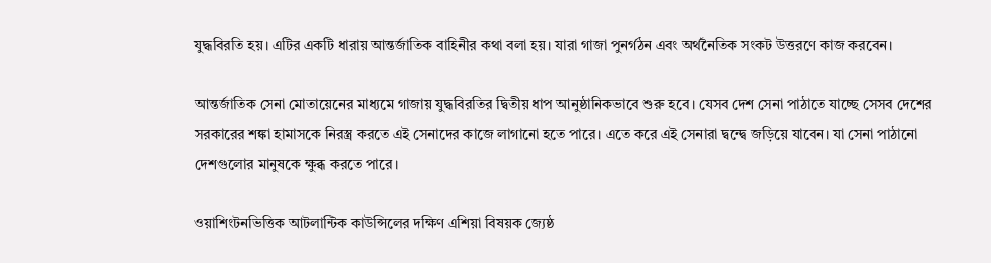যুদ্ধবিরতি হয়। এটির একটি ধারায় আন্তর্জাতিক বাহিনীর কথা বলা হয়। যারা গাজা পুনর্গঠন এবং অর্থনৈতিক সংকট উত্তরণে কাজ করবেন।

আন্তর্জাতিক সেনা মোতায়েনের মাধ্যমে গাজায় যুদ্ধবিরতির দ্বিতীয় ধাপ আনুষ্ঠানিকভাবে শুরু হবে। যেসব দেশ সেনা পাঠাতে যাচ্ছে সেসব দেশের সরকারের শঙ্কা হামাসকে নিরস্ত্র করতে এই সেনাদের কাজে লাগানো হতে পারে। এতে করে এই সেনারা দ্বন্দ্বে জড়িয়ে যাবেন। যা সেনা পাঠানো দেশগুলোর মানুষকে ক্ষুব্ধ করতে পারে।

ওয়াশিংটনভিত্তিক আটলান্টিক কাউন্সিলের দক্ষিণ এশিয়া বিষয়ক জ্যেষ্ঠ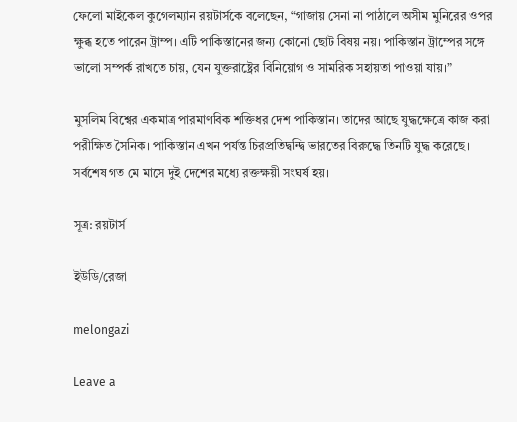ফেলো মাইকেল কুগেলম্যান রয়টার্সকে বলেছেন, “গাজায় সেনা না পাঠালে অসীম মুনিরের ওপর ক্ষুব্ধ হতে পারেন ট্রাম্প। এটি পাকিস্তানের জন্য কোনো ছোট বিষয় নয়। পাকিস্তান ট্রাম্পের সঙ্গে ভালো সম্পর্ক রাখতে চায়, যেন যুক্তরাষ্ট্রের বিনিয়োগ ও সামরিক সহায়তা পাওয়া যায়।”

মুসলিম বিশ্বের একমাত্র পারমাণবিক শক্তিধর দেশ পাকিস্তান। তাদের আছে যুদ্ধক্ষেত্রে কাজ করা পরীক্ষিত সৈনিক। পাকিস্তান এখন পর্যন্ত চিরপ্রতিদ্বন্দ্বি ভারতের বিরুদ্ধে তিনটি যুদ্ধ করেছে। সর্বশেষ গত মে মাসে দুই দেশের মধ্যে রক্তক্ষয়ী সংঘর্ষ হয়।

সূত্র: রয়টার্স

ইউডি/রেজা

melongazi

Leave a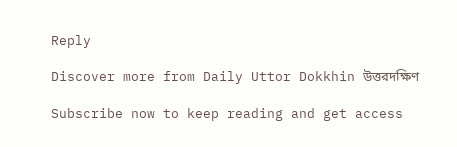Reply

Discover more from Daily Uttor Dokkhin উত্তরদক্ষিণ

Subscribe now to keep reading and get access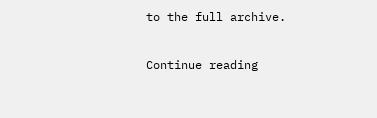to the full archive.

Continue reading